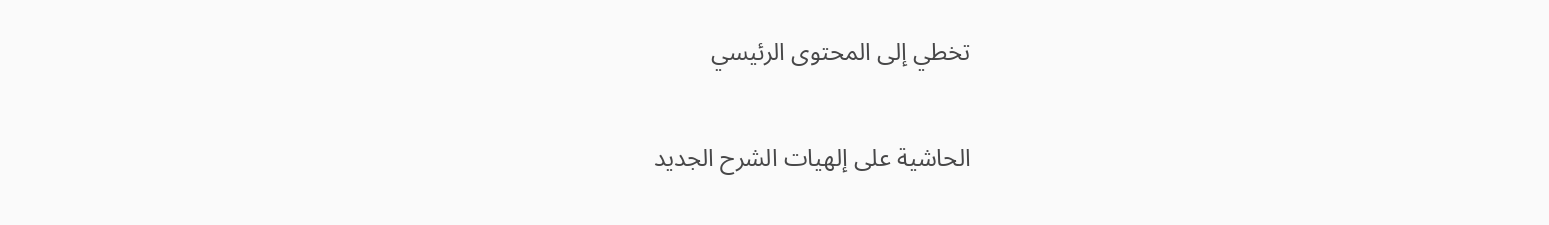تخطي إلى المحتوى الرئيسي

الحاشية على إلهيات الشرح الجديد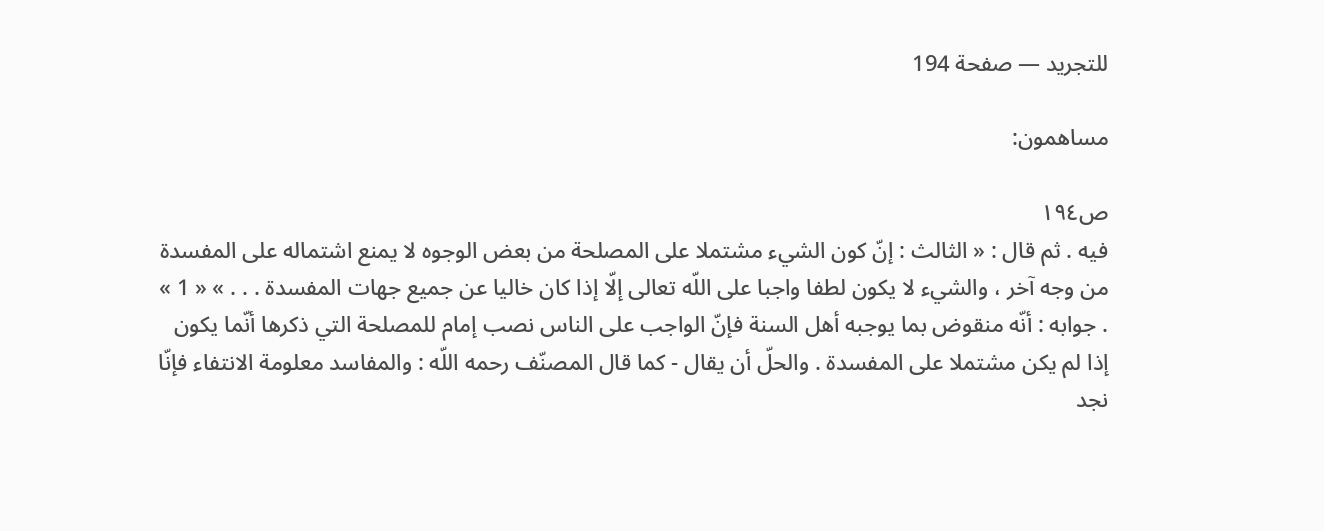للتجريد — صفحة 194

مساهمون:

ص١٩٤
فيه . ثم قال : « الثالث : إنّ كون الشيء مشتملا على المصلحة من بعض الوجوه لا يمنع اشتماله على المفسدة من وجه آخر ، والشيء لا يكون لطفا واجبا على اللّه تعالى إلّا إذا كان خاليا عن جميع جهات المفسدة . . . » « 1 » . جوابه : أنّه منقوض بما يوجبه أهل السنة فإنّ الواجب على الناس نصب إمام للمصلحة التي ذكرها أنّما يكون إذا لم يكن مشتملا على المفسدة . والحلّ أن يقال - كما قال المصنّف رحمه اللّه : والمفاسد معلومة الانتفاء فإنّا نجد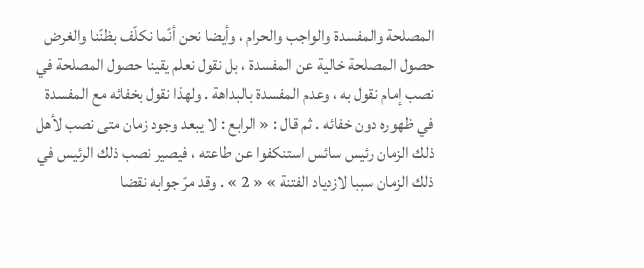المصلحة والمفسدة والواجب والحرام ، وأيضا نحن أنّما نكلّف بظنّنا والغرض حصول المصلحة خالية عن المفسدة ، بل نقول نعلم يقينا حصول المصلحة في نصب إمام نقول به ، وعدم المفسدة بالبداهة . ولهذا نقول بخفائه مع المفسدة في ظهوره دون خفائه . ثم قال : « الرابع : لا يبعد وجود زمان متى نصب لأهل ذلك الزمان رئيس سائس استنكفوا عن طاعته ، فيصير نصب ذلك الرئيس في ذلك الزمان سببا لازدياد الفتنة » « 2 » . وقد مرّ جوابه نقضا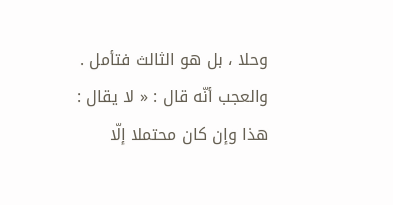وحلا ، بل هو الثالث فتأمل . والعجب أنّه قال : « لا يقال : هذا وإن كان محتملا إلّا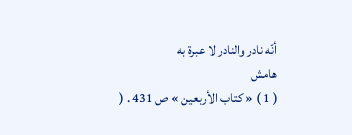أنّه نادر والنادر لا عبرة به
هامش
( 1 ) « كتاب الأربعين » ص 431 . (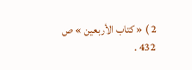2 ) « كتاب الأربعين » ص 432 .